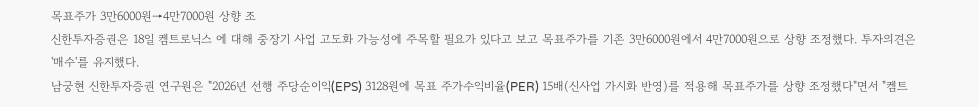목표주가 3만6000원→4만7000원 상향 조
신한투자증권은 18일 켐트로닉스 에 대해 중장기 사업 고도화 가능성에 주목할 필요가 있다고 보고 목표주가를 기존 3만6000원에서 4만7000원으로 상향 조정했다. 투자의견은 '매수'를 유지했다.
남궁현 신한투자증권 연구원은 "2026년 선행 주당순이익(EPS) 3128원에 목표 주가수익비율(PER) 15배(신사업 가시화 반영)를 적용해 목표주가를 상향 조정했다"면서 "켐트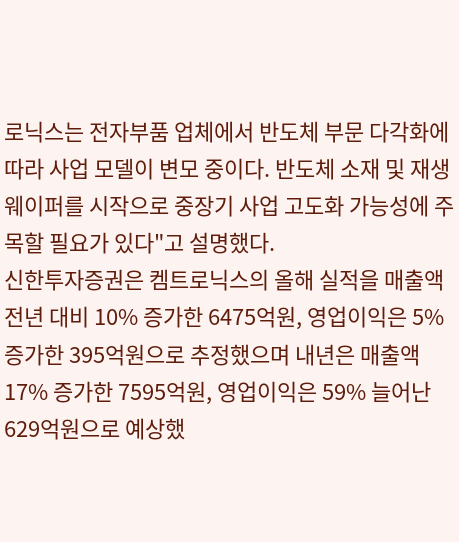로닉스는 전자부품 업체에서 반도체 부문 다각화에 따라 사업 모델이 변모 중이다. 반도체 소재 및 재생 웨이퍼를 시작으로 중장기 사업 고도화 가능성에 주목할 필요가 있다"고 설명했다.
신한투자증권은 켐트로닉스의 올해 실적을 매출액 전년 대비 10% 증가한 6475억원, 영업이익은 5% 증가한 395억원으로 추정했으며 내년은 매출액 17% 증가한 7595억원, 영업이익은 59% 늘어난 629억원으로 예상했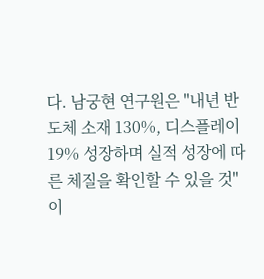다. 남궁현 연구원은 "내년 반도체 소재 130%, 디스플레이 19% 성장하며 실적 성장에 따른 체질을 확인할 수 있을 것"이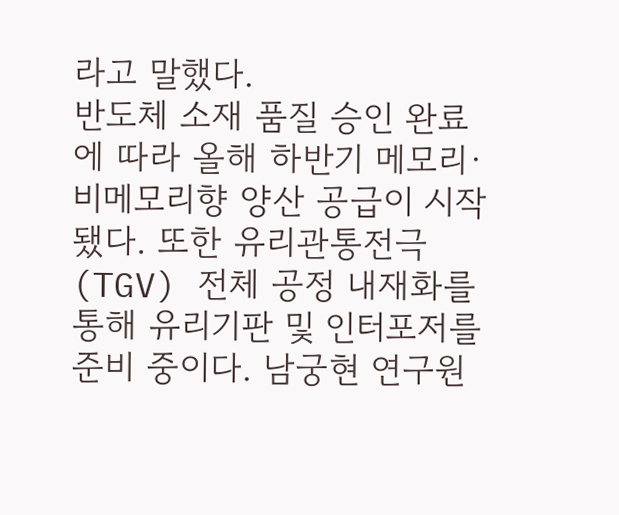라고 말했다.
반도체 소재 품질 승인 완료에 따라 올해 하반기 메모리·비메모리향 양산 공급이 시작됐다. 또한 유리관통전극(TGV) 전체 공정 내재화를 통해 유리기판 및 인터포저를 준비 중이다. 남궁현 연구원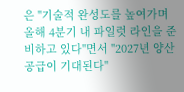은 "기술적 완성도를 높여가며 올해 4분기 내 파일럿 라인을 준비하고 있다"면서 "2027년 양산 공급이 기대된다"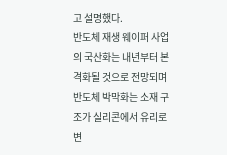고 설명했다.
반도체 재생 웨이퍼 사업의 국산화는 내년부터 본격화될 것으로 전망되며 반도체 박막화는 소재 구조가 실리콘에서 유리로 변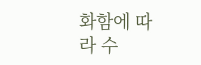화함에 따라 수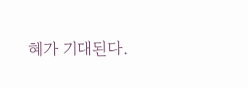혜가 기대된다.